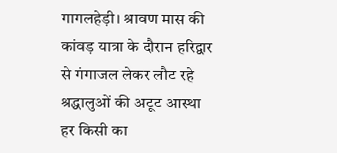गागलहेड़ी। श्रावण मास की कांवड़ यात्रा के दौरान हरिद्वार से गंगाजल लेकर लौट रहे श्रद्धालुओं की अटूट आस्था हर किसी का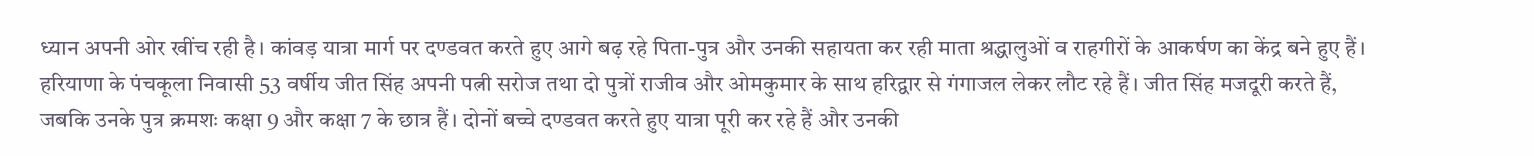ध्यान अपनी ओर खींच रही है। कांवड़ यात्रा मार्ग पर दण्डवत करते हुए आगे बढ़ रहे पिता-पुत्र और उनकी सहायता कर रही माता श्रद्धालुओं व राहगीरों के आकर्षण का केंद्र बने हुए हैं। हरियाणा के पंचकूला निवासी 53 वर्षीय जीत सिंह अपनी पत्नी सरोज तथा दो पुत्रों राजीव और ओमकुमार के साथ हरिद्वार से गंगाजल लेकर लौट रहे हैं। जीत सिंह मजदूरी करते हैं, जबकि उनके पुत्र क्रमशः कक्षा 9 और कक्षा 7 के छात्र हैं। दोनों बच्चे दण्डवत करते हुए यात्रा पूरी कर रहे हैं और उनकी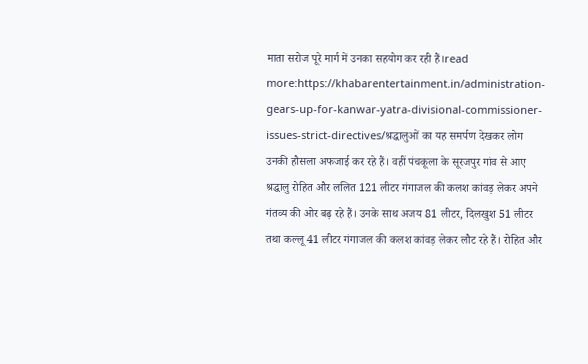माता सरोज पूरे मार्ग में उनका सहयोग कर रही हैं।read more:https://khabarentertainment.in/administration-gears-up-for-kanwar-yatra-divisional-commissioner-issues-strict-directives/श्रद्धालुओं का यह समर्पण देखकर लोग उनकी हौसला अफजाई कर रहे हैं। वहीं पंचकूला के सूरजपुर गांव से आए श्रद्धालु रोहित और ललित 121 लीटर गंगाजल की कलश कांवड़ लेकर अपने गंतव्य की ओर बढ़ रहे हैं। उनके साथ अजय 81 लीटर, दिलखुश 51 लीटर तथा कल्लू 41 लीटर गंगाजल की कलश कांवड़ लेकर लौट रहे हैं। रोहित और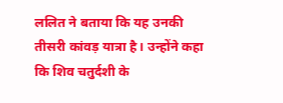ललित ने बताया कि यह उनकी तीसरी कांवड़ यात्रा है। उन्होंने कहा कि शिव चतुर्दशी के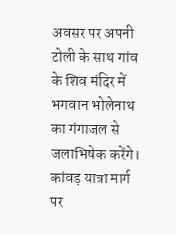अवसर पर अपनी टोली के साथ गांव के शिव मंदिर में भगवान भोलेनाथ का गंगाजल से जलाभिषेक करेंगे। कांवड़ यात्रा मार्ग पर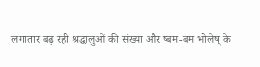लगातार बढ़ रही श्रद्धालुओं की संख्या और ष्बम-बम भोलेष् के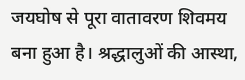जयघोष से पूरा वातावरण शिवमय बना हुआ है। श्रद्धालुओं की आस्था,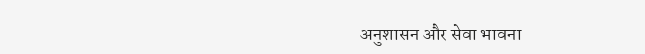अनुशासन और सेवा भावना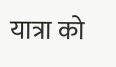यात्रा को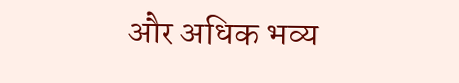और अधिक भव्य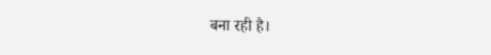बना रही है।